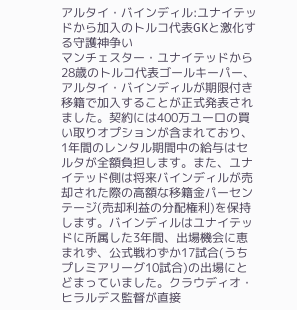アルタイ・バインディル:ユナイテッドから加入のトルコ代表GKと激化する守護神争い
マンチェスター・ユナイテッドから28歳のトルコ代表ゴールキーパー、アルタイ・バインディルが期限付き移籍で加入することが正式発表されました。契約には400万ユーロの買い取りオプションが含まれており、1年間のレンタル期間中の給与はセルタが全額負担します。また、ユナイテッド側は将来バインディルが売却された際の高額な移籍金パーセンテージ(売却利益の分配権利)を保持します。バインディルはユナイテッドに所属した3年間、出場機会に恵まれず、公式戦わずか17試合(うちプレミアリーグ10試合)の出場にとどまっていました。クラウディオ・ヒラルデス監督が直接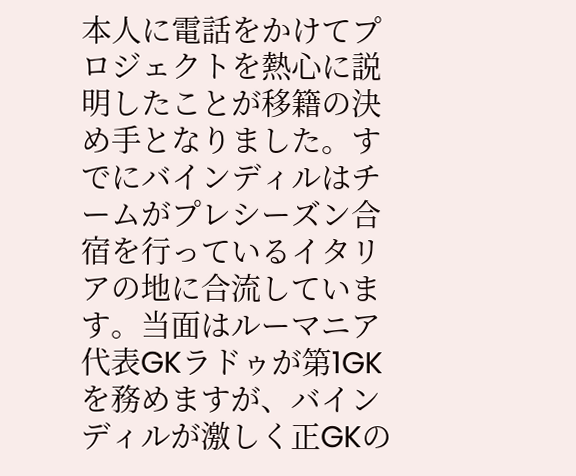本人に電話をかけてプロジェクトを熱心に説明したことが移籍の決め手となりました。すでにバインディルはチームがプレシーズン合宿を行っているイタリアの地に合流しています。当面はルーマニア代表GKラドゥが第1GKを務めますが、バインディルが激しく正GKの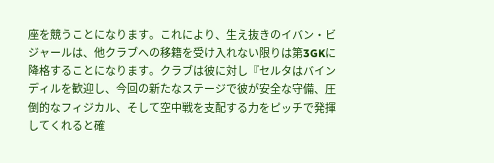座を競うことになります。これにより、生え抜きのイバン・ビジャールは、他クラブへの移籍を受け入れない限りは第3GKに降格することになります。クラブは彼に対し『セルタはバインディルを歓迎し、今回の新たなステージで彼が安全な守備、圧倒的なフィジカル、そして空中戦を支配する力をピッチで発揮してくれると確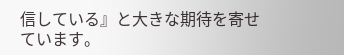信している』と大きな期待を寄せています。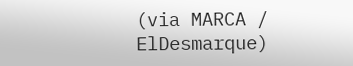(via MARCA / ElDesmarque)